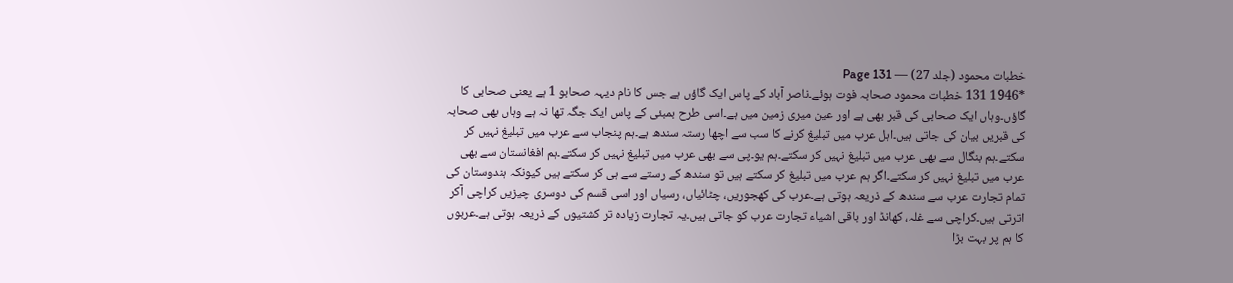خطبات محمود (جلد 27) — Page 131
*1946 131 خطبات محمود صحابہ فوت ہوئے۔ناصر آباد کے پاس ایک گاؤں ہے جس کا نام دیہہ صحابو 1 ہے یعنی صحابی کا گاؤں۔وہاں ایک صحابی کی قبر بھی ہے اور عین میری زمین میں ہے۔اسی طرح بمبئی کے پاس ایک جگہ تھا نہ ہے وہاں بھی صحابہ کی قبریں بیان کی جاتی ہیں۔اہل عرب میں تبلیغ کرنے کا سب سے اچھا رستہ سندھ ہے۔ہم پنجاب سے عرب میں تبلیغ نہیں کر سکتے۔ہم بنگال سے بھی عرب میں تبلیغ نہیں کر سکتے۔ہم یو۔پی سے بھی عرب میں تبلیغ نہیں کر سکتے۔ہم افغانستان سے بھی عرب میں تبلیغ نہیں کر سکتے۔اگر ہم عرب میں تبلیغ کر سکتے ہیں تو سندھ کے رستے سے ہی کر سکتے ہیں کیونکہ ہندوستان کی تمام تجارت عرب سے سندھ کے ذریعہ ہوتی ہے۔عرب کی کھجوریں، چٹائیاں، رسیاں اور اسی قسم کی دوسری چیزیں کراچی آکر اترتی ہیں۔کراچی سے غلہ، کھانڈ اور باقی اشیاء تجارت عرب کو جاتی ہیں۔یہ تجارت زیادہ تر کشتیوں کے ذریعہ ہوتی ہے۔عربوں کا ہم پر بہت بڑا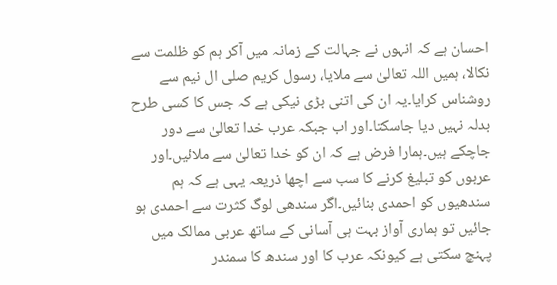احسان ہے کہ انہوں نے جہالت کے زمانہ میں آکر ہم کو ظلمت سے نکالا، ہمیں اللہ تعالیٰ سے ملایا، رسول کریم صلی ال نیم سے روشناس کرایا۔یہ ان کی اتنی بڑی نیکی ہے کہ جس کا کسی طرح بدلہ نہیں دیا جاسکتا۔اور اب جبکہ عرب خدا تعالیٰ سے دور جاچکے ہیں۔ہمارا فرض ہے کہ ان کو خدا تعالیٰ سے ملائیں۔اور عربوں کو تبلیغ کرنے کا سب سے اچھا ذریعہ یہی ہے کہ ہم سندھیوں کو احمدی بنائیں۔اگر سندھی لوگ کثرت سے احمدی ہو جائیں تو ہماری آواز بہت ہی آسانی کے ساتھ عربی ممالک میں پہنچ سکتی ہے کیونکہ عرب کا اور سندھ کا سمندر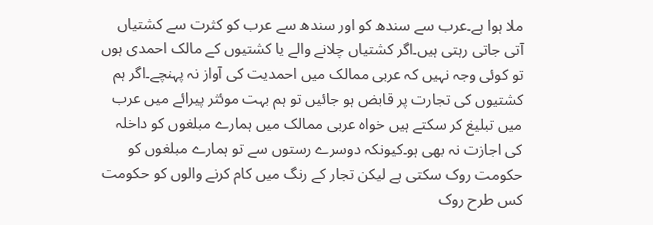ملا ہوا ہے۔عرب سے سندھ کو اور سندھ سے عرب کو کثرت سے کشتیاں آتی جاتی رہتی ہیں۔اگر کشتیاں چلانے والے یا کشتیوں کے مالک احمدی ہوں تو کوئی وجہ نہیں کہ عربی ممالک میں احمدیت کی آواز نہ پہنچے۔اگر ہم کشتیوں کی تجارت پر قابض ہو جائیں تو ہم بہت موئثر پیرائے میں عرب میں تبلیغ کر سکتے ہیں خواہ عربی ممالک میں ہمارے مبلغوں کو داخلہ کی اجازت نہ بھی ہو۔کیونکہ دوسرے رستوں سے تو ہمارے مبلغوں کو حکومت روک سکتی ہے لیکن تجار کے رنگ میں کام کرنے والوں کو حکومت کس طرح روک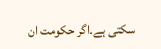سکتی ہے۔اگر حکومت ان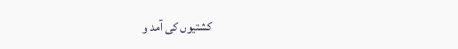کشتیوں کی آمد و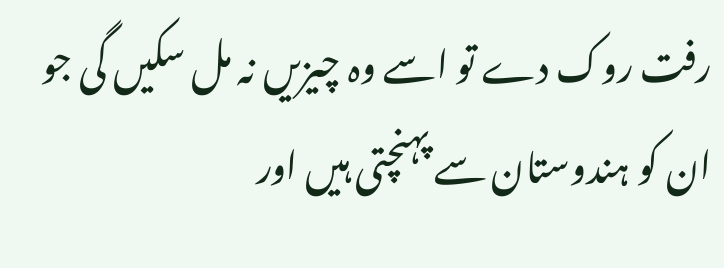رفت روک دے تو اسے وہ چیزیں نہ مل سکیں گی جو ان کو ہندوستان سے پہنچتی ہیں اور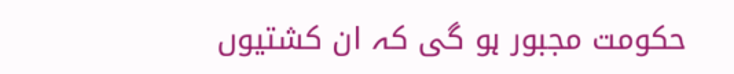حکومت مجبور ہو گی کہ ان کشتیوں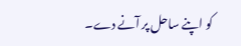کو اپنے ساحل پر آنے دے۔